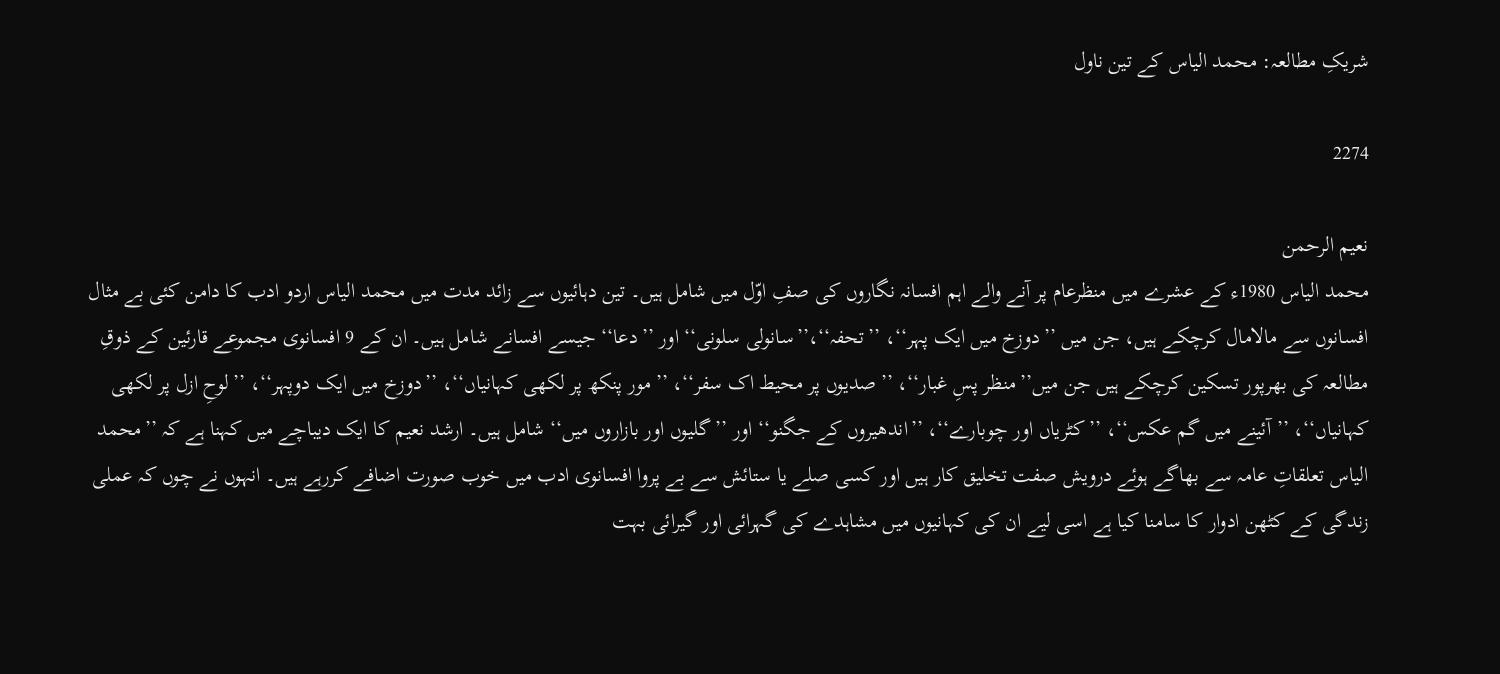شریکِ مطالعہ: محمد الیاس کے تین ناول

2274

نعیم الرحمن
محمد الیاس 1980ء کے عشرے میں منظرعام پر آنے والے اہم افسانہ نگاروں کی صفِ اوّل میں شامل ہیں۔ تین دہائیوں سے زائد مدت میں محمد الیاس اردو ادب کا دامن کئی بے مثال افسانوں سے مالامال کرچکے ہیں، جن میں ’’دوزخ میں ایک پہر‘‘، ’’تحفہ‘‘،’’سانولی سلونی‘‘ اور ’’دعا‘‘ جیسے افسانے شامل ہیں۔ ان کے 9 افسانوی مجموعے قارئین کے ذوقِ مطالعہ کی بھرپور تسکین کرچکے ہیں جن میں’’منظر پسِ غبار‘‘، ’’صدیوں پر محیط اک سفر‘‘، ’’مور پنکھ پر لکھی کہانیاں‘‘، ’’دوزخ میں ایک دوپہر‘‘، ’’لوحِ ازل پر لکھی کہانیاں‘‘، ’’آئینے میں گم عکس‘‘، ’’کٹریاں اور چوبارے‘‘، ’’اندھیروں کے جگنو‘‘ اور ’’گلیوں اور بازاروں میں‘‘ شامل ہیں۔ ارشد نعیم کا ایک دیباچے میں کہنا ہے کہ ’’محمد الیاس تعلقاتِ عامہ سے بھاگے ہوئے درویش صفت تخلیق کار ہیں اور کسی صلے یا ستائش سے بے پروا افسانوی ادب میں خوب صورت اضافے کررہے ہیں۔ انہوں نے چوں کہ عملی زندگی کے کٹھن ادوار کا سامنا کیا ہے اسی لیے ان کی کہانیوں میں مشاہدے کی گہرائی اور گیرائی بہت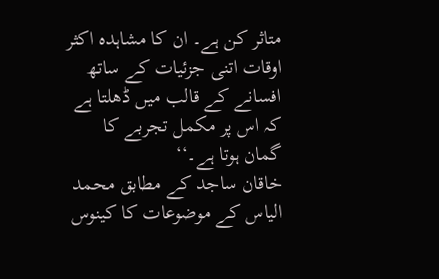متاثر کن ہے۔ ان کا مشاہدہ اکثر اوقات اتنی جزئیات کے ساتھ افسانے کے قالب میں ڈھلتا ہے کہ اس پر مکمل تجربے کا گمان ہوتا ہے۔‘‘
خاقان ساجد کے مطابق محمد الیاس کے موضوعات کا کینوس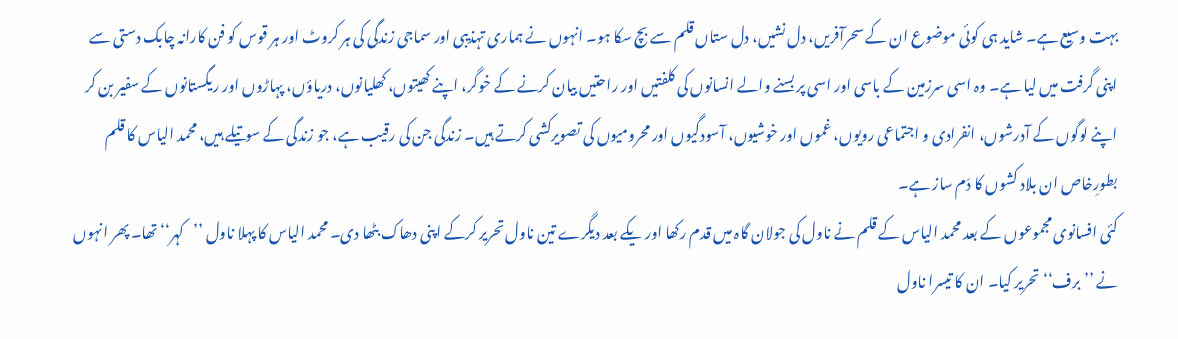بہت وسیع ہے۔ شاید ہی کوئی موضوع ان کے سحرآفریں، دل نشیں، دل ستاں قلم سے بچ سکا ہو۔ انہوں نے ہماری تہذیبی اور سماجی زندگی کی ہر کروٹ اور ہر قوس کو فن کارانہ چابک دستی سے اپنی گرفت میں لیا ہے۔ وہ اسی سرزمین کے باسی اور اسی پر بسنے والے انسانوں کی کلفتیں اور راحتیں بیان کرنے کے خوگر، اپنے کھیتوں، کھلیانوں، دریاؤں، پہاڑوں اور ریگستانوں کے سفیر بن کر اپنے لوگوں کے آدرشوں، انفرادی و اجتماعی رویوں، غموں اور خوشیوں، آسودگیوں اور محرومیوں کی تصویرکشی کرتے ہیں۔ زندگی جن کی رقیب ہے، جو زندگی کے سوتیلے ہیں، محمد الیاس کا قلم بطورِخاص ان بلاد کشوں کا دَم ساز ہے۔
کئی افسانوی مجموعوں کے بعد محمد الیاس کے قلم نے ناول کی جولان گاہ میں قدم رکھا اور یکے بعد دیگرے تین ناول تحریر کرکے اپنی دھاک بٹھا دی۔ محمد الیاس کا پہلا ناول ’’کہر‘‘ تھا۔ پھر انہوں نے ’’برف‘‘ تحریر کیا۔ ان کا تیسرا ناول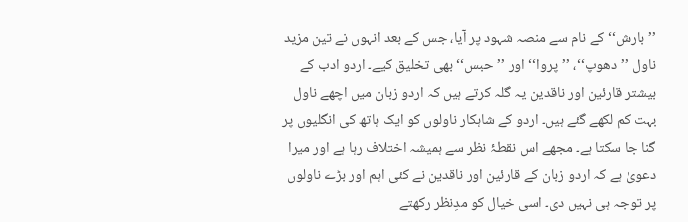’’بارش‘‘ کے نام سے منصہ شہود پر آیا، جس کے بعد انہوں نے تین مزید ناول ’’دھوپ‘‘، ’’پروا‘‘ اور ’’حبس‘‘ بھی تخلیق کیے۔ اردو ادب کے بیشتر قارئین اور ناقدین یہ گلہ کرتے ہیں کہ اردو زبان میں اچھے ناول بہت کم لکھے گئے ہیں۔ اردو کے شاہکار ناولوں کو ایک ہاتھ کی انگلیوں پر گنا جا سکتا ہے۔ مجھے اس نقطۂ نظر سے ہمیشہ اختلاف رہا ہے اور میرا دعویٰ ہے کہ اردو زبان کے قارئین اور ناقدین نے کئی اہم اور بڑے ناولوں پر توجہ ہی نہیں دی۔ اسی خیال کو مدِنظر رکھتے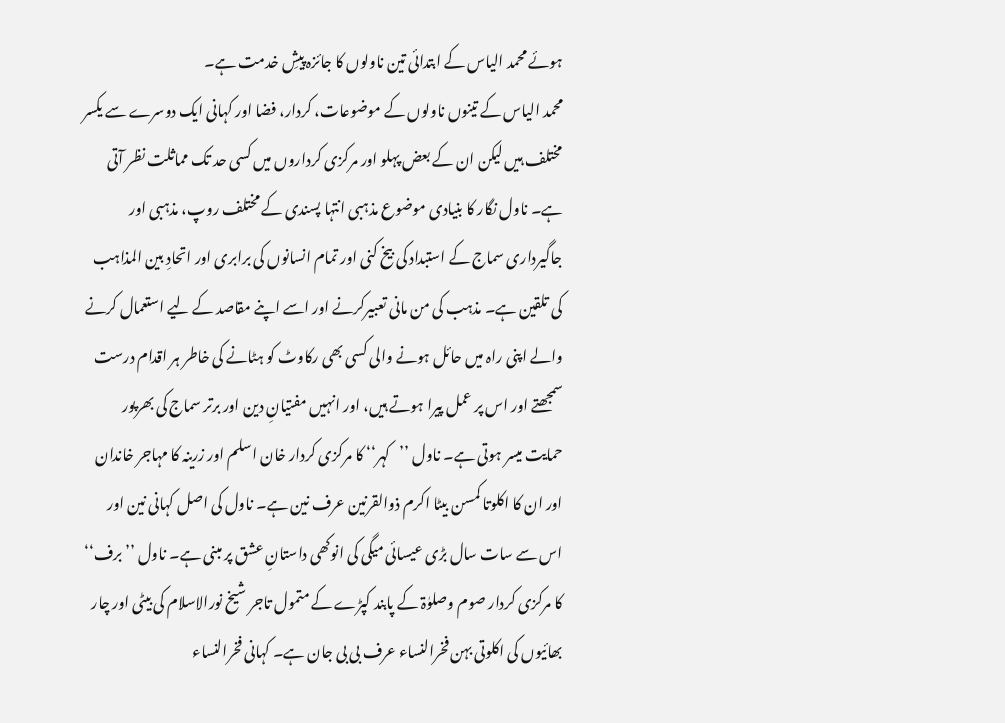ہوئے محمد الیاس کے ابتدائی تین ناولوں کا جائزہ پیشِ خدمت ہے۔
محمد الیاس کے تینوں ناولوں کے موضوعات، کردار، فضا اور کہانی ایک دوسرے سے یکسر مختلف ہیں لیکن ان کے بعض پہلو اور مرکزی کرداروں میں کسی حد تک مماثلت نظر آتی ہے۔ ناول نگار کا بنیادی موضوع مذہبی انتہا پسندی کے مختلف روپ، مذہبی اور جاگیرداری سماج کے استبداد کی بیخ کنی اور تمام انسانوں کی برابری اور اتحادِ بین المذاہب کی تلقین ہے۔ مذہب کی من مانی تعبیرکرنے اور اسے اپنے مقاصد کے لیے استعمال کرنے والے اپنی راہ میں حائل ہونے والی کسی بھی رکاوٹ کو ہٹانے کی خاطر ہر اقدام درست سمجھتے اور اس پر عمل پیرا ہوتے ہیں، اور انہیں مفتیانِ دین اور برتر سماج کی بھرپور حمایت میسر ہوتی ہے۔ ناول ’’کہر‘‘ کا مرکزی کردار خان اسلم اور زرینہ کا مہاجر خاندان اور ان کا اکلوتا کمسن بیٹا اکرم ذوالقرنین عرف نین ہے۔ ناول کی اصل کہانی نین اور اس سے سات سال بڑی عیسائی میگی کی انوکھی داستانِ عشق پر مبنی ہے۔ ناول ’’برف‘‘ کا مرکزی کردار صوم وصلوٰۃ کے پابند کپڑے کے متمول تاجر شیخ نورالاسلام کی بیٹی اور چار بھائیوں کی اکلوتی بہن فخرالنساء عرف بی بی جان ہے۔ کہانی فخرالنساء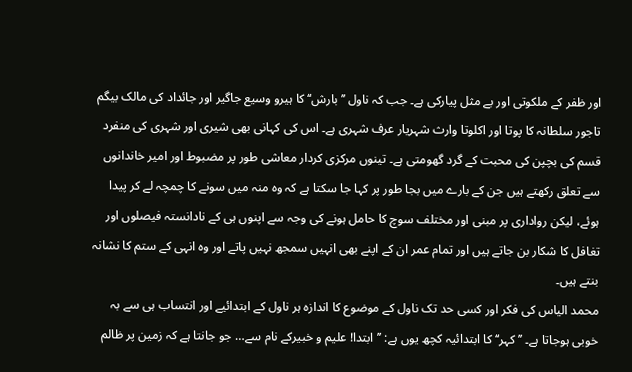اور ظفر کے ملکوتی اور بے مثل پیارکی ہے۔ جب کہ ناول ’’بارش‘‘ کا ہیرو وسیع جاگیر اور جائداد کی مالک بیگم تاجور سلطانہ کا پوتا اور اکلوتا وارث شہریار عرف شہری ہے۔ اس کی کہانی بھی شیری اور شہری کی منفرد قسم کی بچپن کی محبت کے گرد گھومتی ہے۔ تینوں مرکزی کردار معاشی طور پر مضبوط اور امیر خاندانوں سے تعلق رکھتے ہیں جن کے بارے میں بجا طور پر کہا جا سکتا ہے کہ وہ منہ میں سونے کا چمچہ لے کر پیدا ہوئے، لیکن رواداری پر مبنی اور مختلف سوچ کا حامل ہونے کی وجہ سے اپنوں ہی کے نادانستہ فیصلوں اور تغافل کا شکار بن جاتے ہیں اور تمام عمر ان کے اپنے بھی انہیں سمجھ نہیں پاتے اور وہ انہی کے ستم کا نشانہ بنتے ہیں۔
محمد الیاس کی فکر اور کسی حد تک ناول کے موضوع کا اندازہ ہر ناول کے ابتدائیے اور انتساب ہی سے بہ خوبی ہوجاتا ہے۔ ’’کہر‘‘ کا ابتدائیہ کچھ یوں ہے: ’’ابتدا! علیم و خبیرکے نام سے… جو جانتا ہے کہ زمین پر ظالم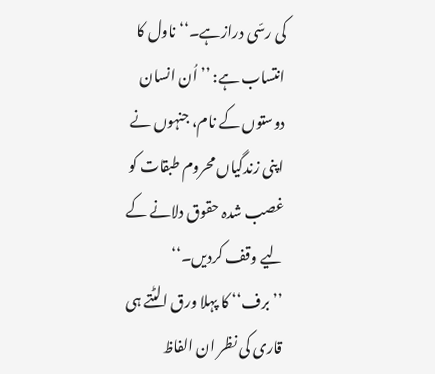کی رسّی درازہے۔‘‘ ناول کا انتساب ہے: ’’اُن انسان دوستوں کے نام، جنہوں نے اپنی زندگیاں محروم طبقات کو غصب شدہ حقوق دلانے کے لیے وقف کردیں۔‘‘
’’برف‘‘ کا پہلا ورق الٹتے ہی قاری کی نظر ان الفاظ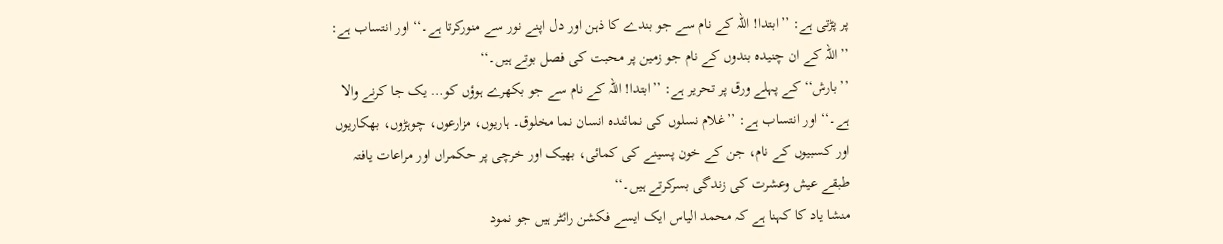پر پڑتی ہے: ’’ابتدا! اللہ کے نام سے جو بندے کا ذہن اور دل اپنے نور سے منورکرتا ہے۔‘‘ اور انتساب ہے: ’’اللہ کے ان چنیدہ بندوں کے نام جو زمین پر محبت کی فصل بوتے ہیں۔‘‘
’’بارش‘‘ کے پہلے ورق پر تحریر ہے: ’’ابتدا! اللہ کے نام سے جو بکھرے ہوؤں کو… یک جا کرنے والا ہے۔‘‘ اور انتساب ہے: ’’غلام نسلوں کی نمائندہ انسان نما مخلوق۔ ہاریوں، مزارعوں، چوہڑوں، بھکاریوں اور کسبیوں کے نام، جن کے خون پسینے کی کمائی، بھیک اور خرچی پر حکمراں اور مراعات یافتہ طبقے عیش وعشرت کی زندگی بسرکرتے ہیں۔‘‘
منشا یاد کا کہنا ہے کہ محمد الیاس ایک ایسے فکشن رائٹر ہیں جو نمود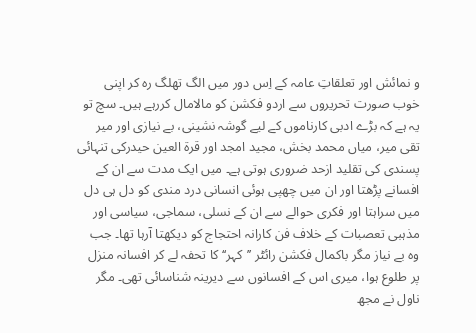و نمائش اور تعلقاتِ عامہ کے اِس دور میں الگ تھلگ رہ کر اپنی خوب صورت تحریروں سے اردو فکشن کو مالامال کررہے ہیں۔ سچ تو یہ ہے کہ بڑے ادبی کارناموں کے لیے گوشہ نشینی، بے نیازی اور میر تقی میر، میاں محمد بخش، مجید امجد اور قرۃ العین حیدرکی تنہائی پسندی کی تقلید ازحد ضروری ہوتی ہے۔ میں ایک مدت سے ان کے افسانے پڑھتا اور ان میں چھپی ہوئی انسانی درد مندی کو دل ہی دل میں سراہتا اور فکری حوالے سے ان کے نسلی، سماجی، سیاسی اور مذہبی تعصبات کے خلاف فن کارانہ احتجاج کو دیکھتا آرہا تھا۔ جب وہ بے نیاز مگر باکمال فکشن رائٹر ’’کہر‘‘ کا تحفہ لے کر افسانہ منزل پر طلوع ہوا، میری اس کے افسانوں سے دیرینہ شناسائی تھی۔ مگر ناول نے مجھ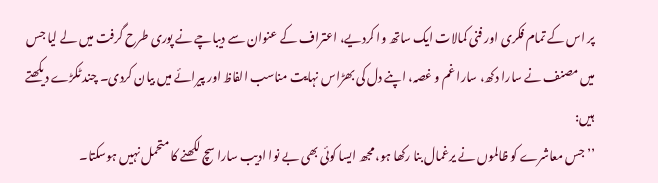پر اس کے تمام فکری اور فنی کمالات ایک ساتھ وا کردیے، اعتراف کے عنوان سے دیباچے نے پوری طرح گرفت میں لے لیا جس میں مصنف نے سارا دکھ، سارا غم و غصہ، اپنے دل کی بھڑاس نہایت مناسب الفاظ اور پیرائے میں بیان کردی۔ چند ٹکڑے دیکھتے ہیں:
’’جس معاشرے کو ظالموں نے یرغمال بنا رکھا ہو، مجھ ایسا کوئی بھی بے نوا ادیب سارا سچ لکھنے کا متحمل نہیں ہوسکتا۔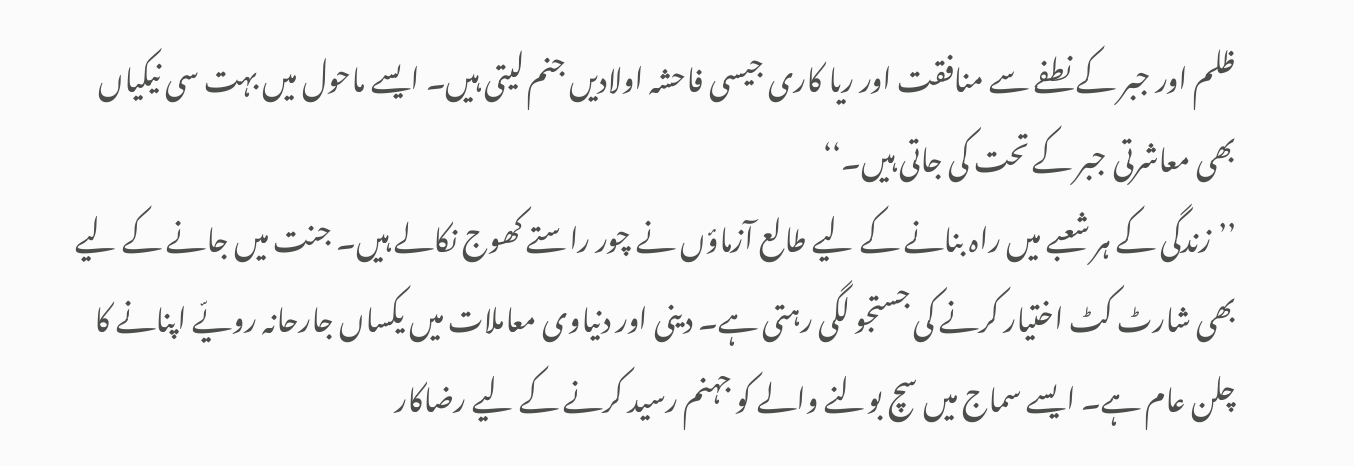ظلم اور جبر کے نطفے سے منافقت اور ریا کاری جیسی فاحشہ اولادیں جنم لیتی ہیں۔ ایسے ماحول میں بہت سی نیکیاں بھی معاشرتی جبر کے تحت کی جاتی ہیں۔‘‘
’’زندگی کے ہر شعبے میں راہ بنانے کے لیے طالع آزماؤں نے چور راستے کھوج نکالے ہیں۔ جنت میں جانے کے لیے بھی شارٹ کٹ اختیار کرنے کی جستجو لگی رہتی ہے۔ دینی اور دنیاوی معاملات میں یکساں جارحانہ رویّے اپنانے کا چلن عام ہے۔ ایسے سماج میں سچ بولنے والے کو جہنم رسید کرنے کے لیے رضاکار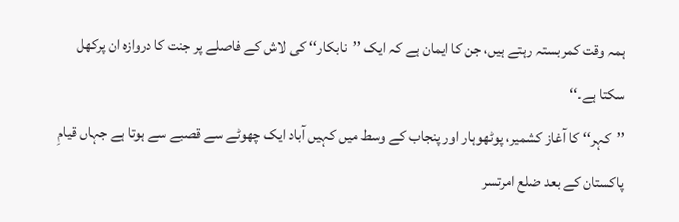ہمہ وقت کمربستہ رہتے ہیں، جن کا ایمان ہے کہ ایک ’’نابکار‘‘ کی لاش کے فاصلے پر جنت کا دروازہ ان پرکھل سکتا ہے۔‘‘
’’کہر‘‘ کا آغاز کشمیر، پوٹھوہار اور پنجاب کے وسط میں کہیں آباد ایک چھوٹے سے قصبے سے ہوتا ہے جہاں قیامِ پاکستان کے بعد ضلع امرتسر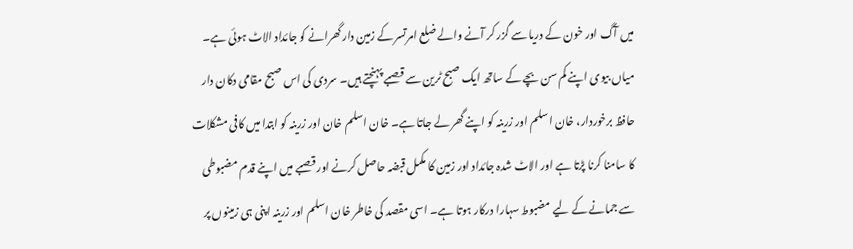میں آگ اور خون کے دریا سے گزر کر آنے والے ضلع امرتسر کے زمین دار گھرانے کو جائداد الاٹ ہوئی ہے۔ میاں بیوی اپنے کم سن بچے کے ساتھ ایک صبح ٹرین سے قصبے پہنچتے ہیں۔ سردی کی اس صبح مقامی دکان دار حافظ برخوردار، خان اسلم اور زرینہ کو اپنے گھر لے جاتا ہے۔ خان اسلم خان اور زرینہ کو ابتدا میں کافی مشکلات کا سامنا کرنا پڑتا ہے اور الاٹ شدہ جائداد اور زمین کا مکمل قبضہ حاصل کرنے اور قصبے میں اپنے قدم مضبوطی سے جمانے کے لیے مضبوط سہارا درکار ہوتا ہے۔ اسی مقصد کی خاطر خان اسلم اور زرینہ اپنی ہی زمینوں پر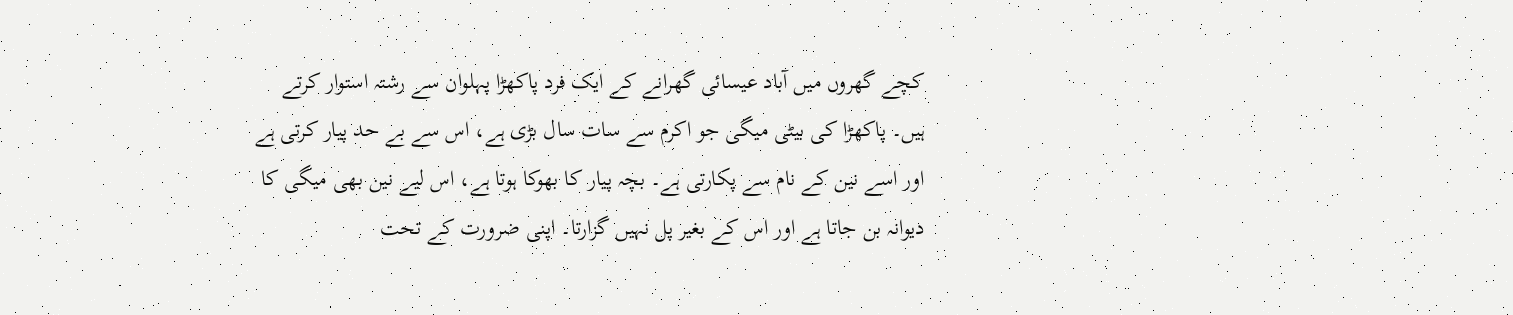کچے گھروں میں آباد عیسائی گھرانے کے ایک فرد پاکھڑا پہلوان سے رشتہ استوار کرتے ہیں۔ پاکھڑا کی بیٹی میگی جو اکرم سے سات سال بڑی ہے، اس سے بے حد پیار کرتی ہے اور اسے نین کے نام سے پکارتی ہے۔ بچہ پیار کا بھوکا ہوتا ہے، اس لیے نین بھی میگی کا دیوانہ بن جاتا ہے اور اس کے بغیر پل نہیں گزارتا۔ اپنی ضرورت کے تحت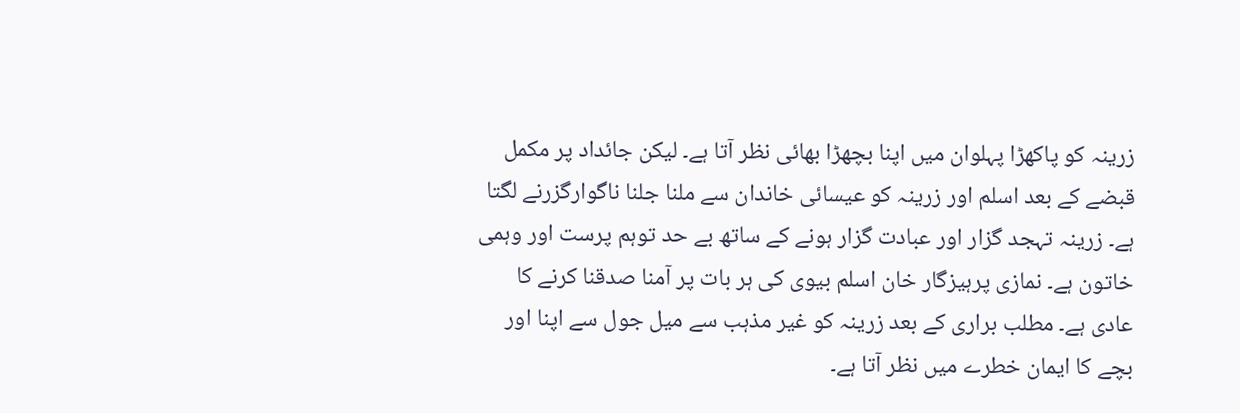زرینہ کو پاکھڑا پہلوان میں اپنا بچھڑا بھائی نظر آتا ہے۔ لیکن جائداد پر مکمل قبضے کے بعد اسلم اور زرینہ کو عیسائی خاندان سے ملنا جلنا ناگوارگزرنے لگتا ہے۔ زرینہ تہجد گزار اور عبادت گزار ہونے کے ساتھ بے حد توہم پرست اور وہمی خاتون ہے۔ نمازی پرہیزگار خان اسلم بیوی کی ہر بات پر آمنا صدقنا کرنے کا عادی ہے۔ مطلب براری کے بعد زرینہ کو غیر مذہب سے میل جول سے اپنا اور بچے کا ایمان خطرے میں نظر آتا ہے۔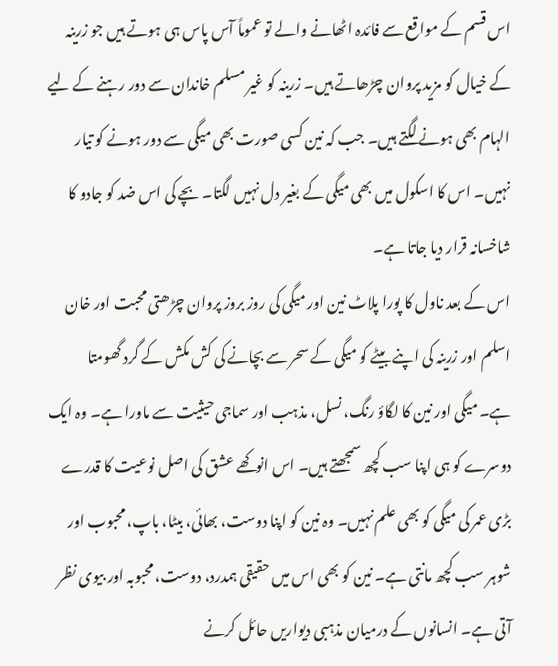اس قسم کے مواقع سے فائدہ اٹھانے والے تو عموماً آس پاس ہی ہوتے ہیں جو زرینہ کے خیال کو مزید پروان چڑھاتے ہیں۔ زرینہ کو غیر مسلم خاندان سے دور رہنے کے لیے الہام بھی ہونے لگتے ہیں۔ جب کہ نین کسی صورت بھی میگی سے دور ہونے کو تیار نہیں۔ اس کا اسکول میں بھی میگی کے بغیر دل نہیں لگتا۔ بچے کی اس ضد کو جادو کا شاخسانہ قرار دیا جاتا ہے۔
اس کے بعد ناول کا پورا پلاٹ نین اور میگی کی روز بروز پروان چڑھتی محبت اور خان اسلم اور زرینہ کی اپنے بیٹے کو میگی کے سحر سے بچانے کی کش مکش کے گرد گھومتا ہے۔ میگی اور نین کا لگاؤ رنگ، نسل، مذہب اور سماجی حیثیت سے ماورا ہے۔ وہ ایک دوسرے کو ہی اپنا سب کچھ سمجھتے ہیں۔ اس انوکھے عشق کی اصل نوعیت کا قدرے بڑی عمر کی میگی کو بھی علم نہیں۔ وہ نین کو اپنا دوست، بھائی، بیٹا، باپ، محبوب اور شوہر سب کچھ مانتی ہے۔ نین کو بھی اس میں حقیقی ہمدرد، دوست، محبوبہ اور بیوی نظر آتی ہے۔ انسانوں کے درمیان مذہبی دیواریں حائل کرنے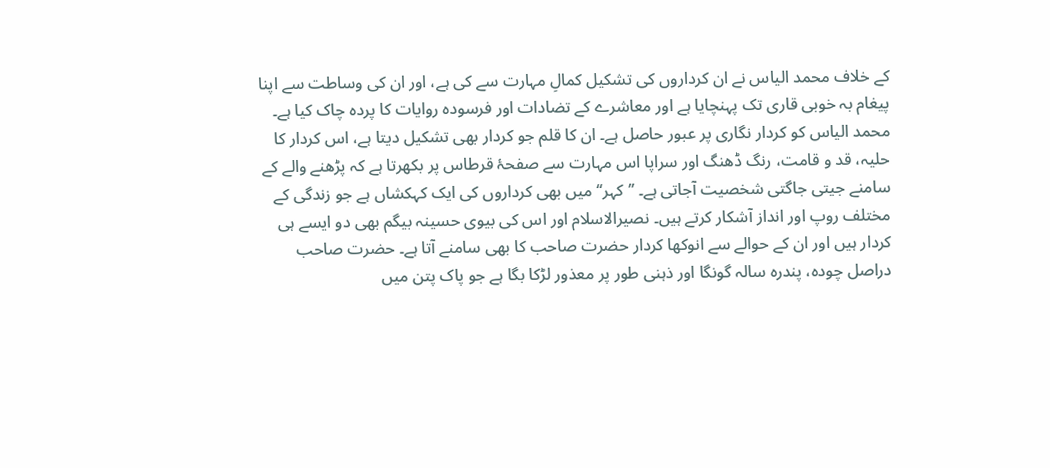کے خلاف محمد الیاس نے ان کرداروں کی تشکیل کمالِ مہارت سے کی ہے، اور ان کی وساطت سے اپنا پیغام بہ خوبی قاری تک پہنچایا ہے اور معاشرے کے تضادات اور فرسودہ روایات کا پردہ چاک کیا ہے۔
محمد الیاس کو کردار نگاری پر عبور حاصل ہے۔ ان کا قلم جو کردار بھی تشکیل دیتا ہے، اس کردار کا حلیہ، قد و قامت، رنگ ڈھنگ اور سراپا اس مہارت سے صفحۂ قرطاس پر بکھرتا ہے کہ پڑھنے والے کے سامنے جیتی جاگتی شخصیت آجاتی ہے۔ ’’کہر‘‘ میں بھی کرداروں کی ایک کہکشاں ہے جو زندگی کے مختلف روپ اور انداز آشکار کرتے ہیں۔ نصیرالاسلام اور اس کی بیوی حسینہ بیگم بھی دو ایسے ہی کردار ہیں اور ان کے حوالے سے انوکھا کردار حضرت صاحب کا بھی سامنے آتا ہے۔ حضرت صاحب دراصل چودہ، پندرہ سالہ گونگا اور ذہنی طور پر معذور لڑکا بگا ہے جو پاک پتن میں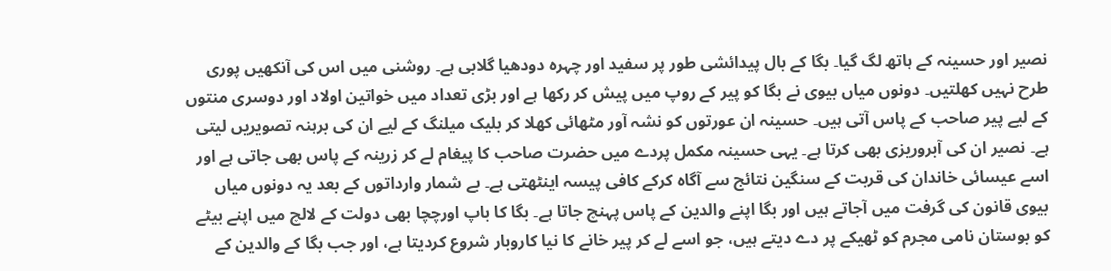نصیر اور حسینہ کے ہاتھ لگ گیا۔ بگا کے بال پیدائشی طور پر سفید اور چہرہ دودھیا گلابی ہے۔ روشنی میں اس کی آنکھیں پوری طرح نہیں کھلتیں۔ دونوں میاں بیوی نے بگا کو پیر کے روپ میں پیش کر رکھا ہے اور بڑی تعداد میں خواتین اولاد اور دوسری منتوں کے لیے پیر صاحب کے پاس آتی ہیں۔ حسینہ ان عورتوں کو نشہ آور مٹھائی کھلا کر بلیک میلنگ کے لیے ان کی برہنہ تصویریں لیتی ہے۔ نصیر ان کی آبروریزی بھی کرتا ہے۔ یہی حسینہ مکمل پردے میں حضرت صاحب کا پیغام لے کر زرینہ کے پاس بھی جاتی ہے اور اسے عیسائی خاندان کی قربت کے سنگین نتائج سے آگاہ کرکے کافی پیسہ اینٹھتی ہے۔ بے شمار وارداتوں کے بعد یہ دونوں میاں بیوی قانون کی گرفت میں آجاتے ہیں اور بگا اپنے والدین کے پاس پہنچ جاتا ہے۔ بگا کا باپ اورچچا بھی دولت کے لالچ میں اپنے بیٹے کو بوستان نامی مجرم کو ٹھیکے پر دے دیتے ہیں، جو اسے لے کر پیر خانے کا نیا کاروبار شروع کردیتا ہے، اور جب بگا کے والدین کے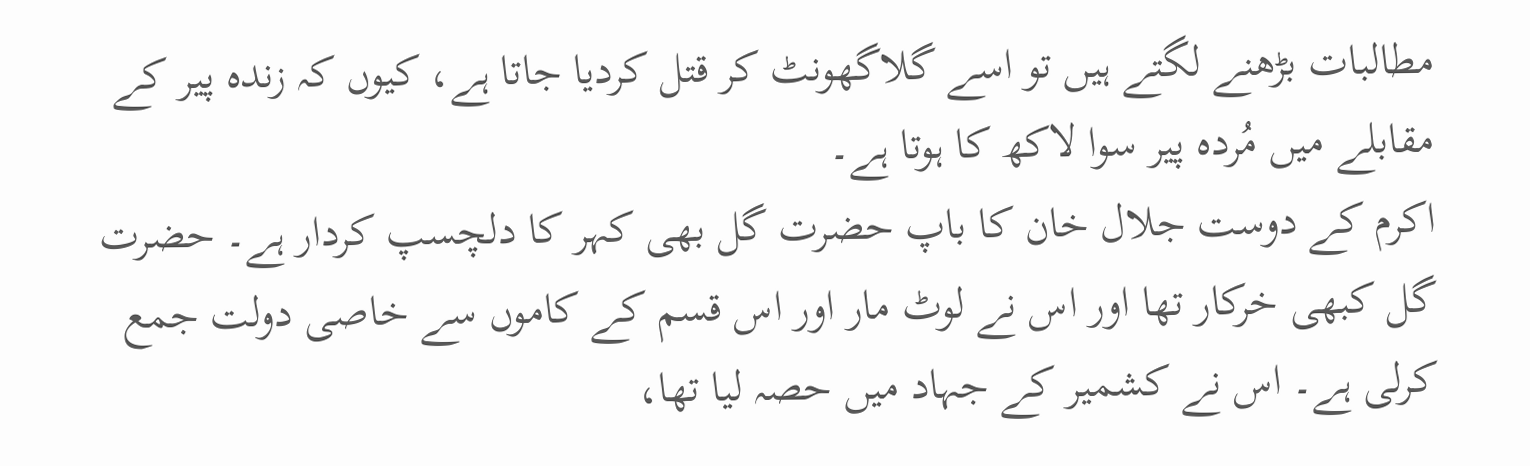مطالبات بڑھنے لگتے ہیں تو اسے گلاگھونٹ کر قتل کردیا جاتا ہے، کیوں کہ زندہ پیر کے مقابلے میں مُردہ پیر سوا لاکھ کا ہوتا ہے۔
اکرم کے دوست جلال خان کا باپ حضرت گل بھی کہر کا دلچسپ کردار ہے۔ حضرت گل کبھی خرکار تھا اور اس نے لوٹ مار اور اس قسم کے کاموں سے خاصی دولت جمع کرلی ہے۔ اس نے کشمیر کے جہاد میں حصہ لیا تھا،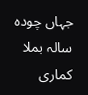جہاں چودہ سالہ بملا کماری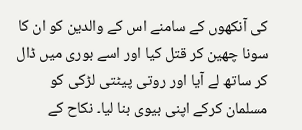کی آنکھوں کے سامنے اس کے والدین کو ان کا سونا چھین کر قتل کیا اور اسے بوری میں ڈال کر ساتھ لے آیا اور روتی پیٹتی لڑکی کو مسلمان کرکے اپنی بیوی بنا لیا۔ نکاح کے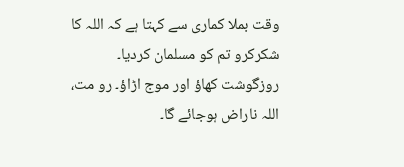وقت بملا کماری سے کہتا ہے کہ اللہ کا شکرکرو تم کو مسلمان کردیا۔ روزگوشت کھاؤ اور موج اڑاؤ۔ رو مت، اللہ ناراض ہوجائے گا۔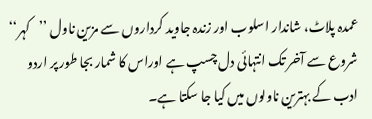عمدہ پلاٹ، شاندار اسلوب اور زندہ جاوید کرداروں سے مزین ناول ’’کہر‘‘ شروع سے آخر تک انتہائی دل چسپ ہے اوراس کا شمار بجا طور پر اردو ادب کے بہترین ناولوں میں کیا جا سکتا ہے۔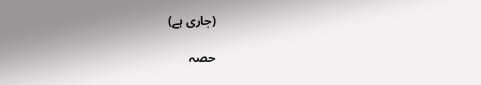(جاری ہے)

حصہ